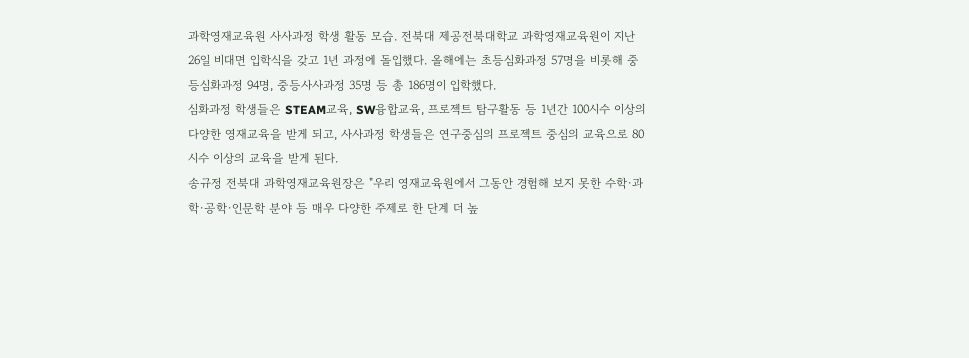과학영재교육원 사사과정 학생 활동 모습. 전북대 제공전북대학교 과학영재교육원이 지난 26일 비대면 입학식을 갖고 1년 과정에 돌입했다. 올해에는 초등심화과정 57명을 비롯해 중등심화과정 94명, 중등사사과정 35명 등 총 186명이 입학했다.
심화과정 학생들은 STEAM교육, SW융합교육, 프로젝트 탐구활동 등 1년간 100시수 이상의 다양한 영재교육을 받게 되고, 사사과정 학생들은 연구중심의 프로젝트 중심의 교육으로 80시수 이상의 교육을 받게 된다.
송규정 전북대 과학영재교육원장은 "우리 영재교육원에서 그동안 경험해 보지 못한 수학·과학·공학·인문학 분야 등 매우 다양한 주제로 한 단계 더 높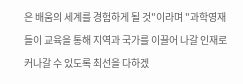은 배움의 세계를 경험하게 될 것"이라며 "과학영재들이 교육을 통해 지역과 국가를 이끌어 나갈 인재로 커나갈 수 있도록 최선을 다하겠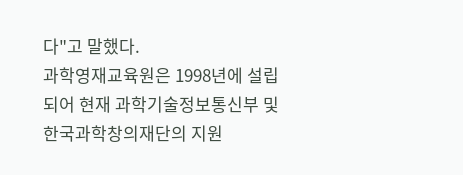다"고 말했다.
과학영재교육원은 1998년에 설립되어 현재 과학기술정보통신부 및 한국과학창의재단의 지원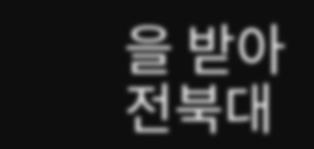을 받아 전북대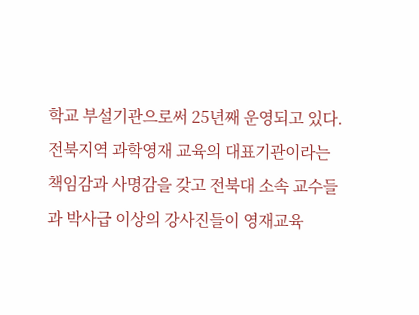학교 부설기관으로써 25년째 운영되고 있다. 전북지역 과학영재 교육의 대표기관이라는 책임감과 사명감을 갖고 전북대 소속 교수들과 박사급 이상의 강사진들이 영재교육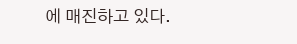에 매진하고 있다.